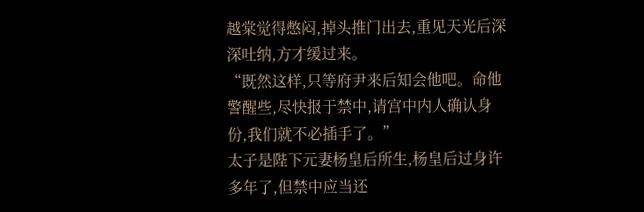越棠觉得憋闷,掉头推门出去,重见天光后深深吐纳,方才缓过来。
“既然这样,只等府尹来后知会他吧。命他警醒些,尽快报于禁中,请宫中内人确认身份,我们就不必插手了。”
太子是陛下元妻杨皇后所生,杨皇后过身许多年了,但禁中应当还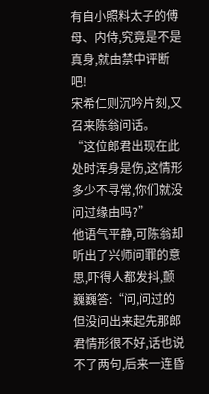有自小照料太子的傅母、内侍,究竟是不是真身,就由禁中评断吧!
宋希仁则沉吟片刻,又召来陈翁问话。
“这位郎君出现在此处时浑身是伤,这情形多少不寻常,你们就没问过缘由吗?”
他语气平静,可陈翁却听出了兴师问罪的意思,吓得人都发抖,颤巍巍答:“问,问过的但没问出来起先那郎君情形很不好,话也说不了两句,后来一连昏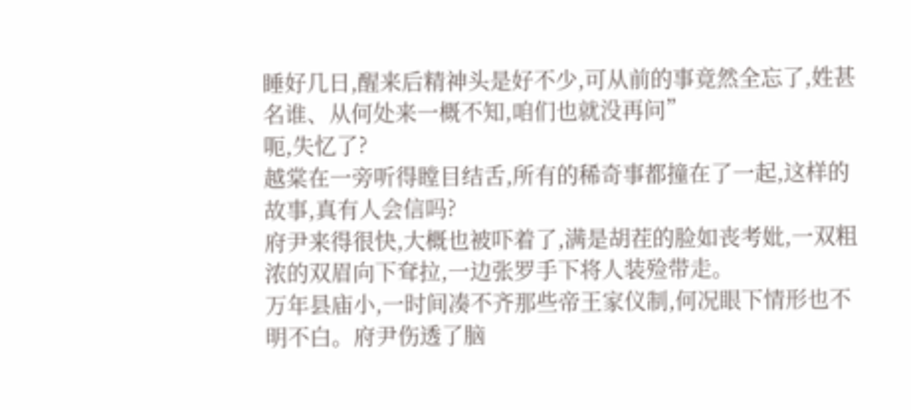睡好几日,醒来后精神头是好不少,可从前的事竟然全忘了,姓甚名谁、从何处来一概不知,咱们也就没再问”
呃,失忆了?
越棠在一旁听得瞠目结舌,所有的稀奇事都撞在了一起,这样的故事,真有人会信吗?
府尹来得很快,大概也被吓着了,满是胡茬的脸如丧考妣,一双粗浓的双眉向下耷拉,一边张罗手下将人装殓带走。
万年县庙小,一时间凑不齐那些帝王家仪制,何况眼下情形也不明不白。府尹伤透了脑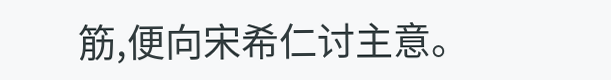筋,便向宋希仁讨主意。